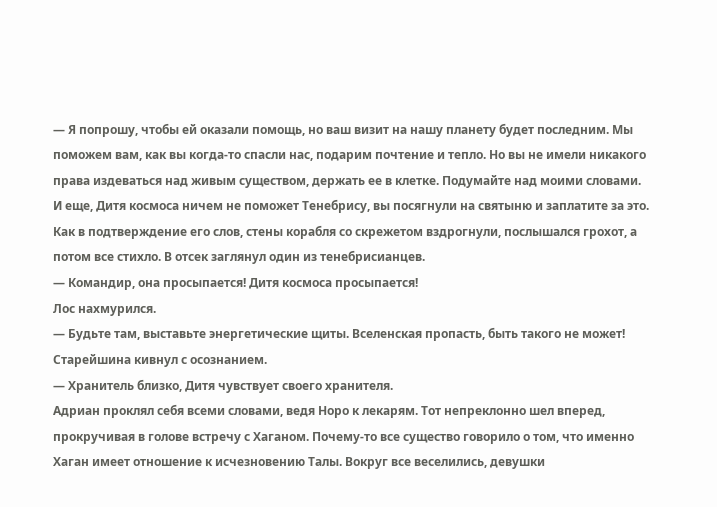— Я попрошу, чтобы ей оказали помощь, но ваш визит на нашу планету будет последним. Мы поможем вам, как вы когда-то спасли нас, подарим почтение и тепло. Но вы не имели никакого права издеваться над живым существом, держать ее в клетке. Подумайте над моими словами. И еще, Дитя космоса ничем не поможет Тенебрису, вы посягнули на святыню и заплатите за это.
Как в подтверждение его слов, стены корабля со скрежетом вздрогнули, послышался грохот, а потом все стихло. В отсек заглянул один из тенебрисианцев.
— Командир, она просыпается! Дитя космоса просыпается!
Лос нахмурился.
— Будьте там, выставьте энергетические щиты. Вселенская пропасть, быть такого не может!
Старейшина кивнул с осознанием.
— Хранитель близко, Дитя чувствует своего хранителя.
Адриан проклял себя всеми словами, ведя Норо к лекарям. Тот непреклонно шел вперед, прокручивая в голове встречу с Хаганом. Почему-то все существо говорило о том, что именно Хаган имеет отношение к исчезновению Талы. Вокруг все веселились, девушки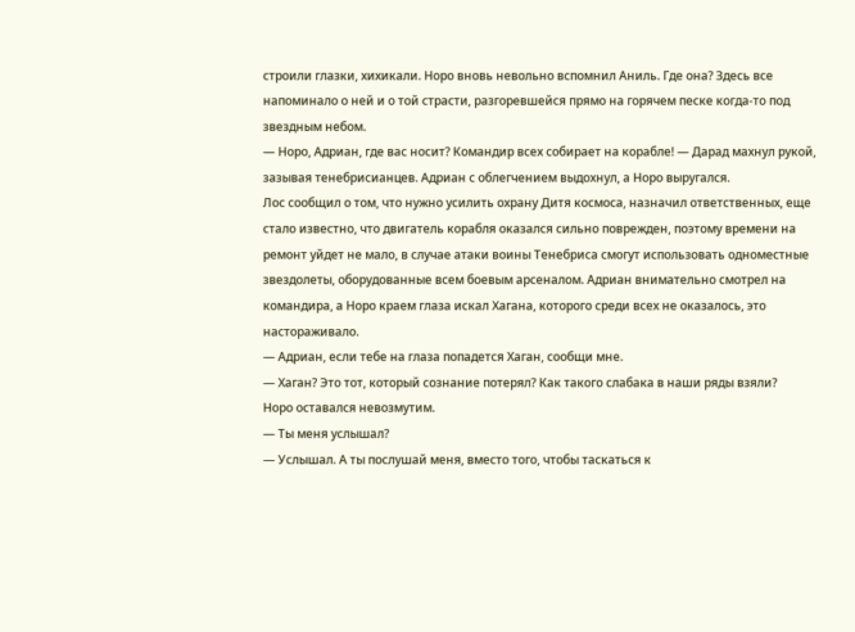строили глазки, хихикали. Норо вновь невольно вспомнил Аниль. Где она? Здесь все напоминало о ней и о той страсти, разгоревшейся прямо на горячем песке когда-то под звездным небом.
— Норо, Адриан, где вас носит? Командир всех собирает на корабле! — Дарад махнул рукой, зазывая тенебрисианцев. Адриан с облегчением выдохнул, а Норо выругался.
Лос сообщил о том, что нужно усилить охрану Дитя космоса, назначил ответственных, еще стало известно, что двигатель корабля оказался сильно поврежден, поэтому времени на ремонт уйдет не мало, в случае атаки воины Тенебриса смогут использовать одноместные звездолеты, оборудованные всем боевым арсеналом. Адриан внимательно смотрел на командира, а Норо краем глаза искал Хагана, которого среди всех не оказалось, это настораживало.
— Адриан, если тебе на глаза попадется Хаган, сообщи мне.
— Хаган? Это тот, который сознание потерял? Как такого слабака в наши ряды взяли?
Норо оставался невозмутим.
— Ты меня услышал?
— Услышал. А ты послушай меня, вместо того, чтобы таскаться к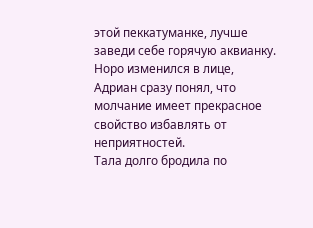этой пеккатуманке, лучше заведи себе горячую аквианку.
Норо изменился в лице, Адриан сразу понял, что молчание имеет прекрасное свойство избавлять от неприятностей.
Тала долго бродила по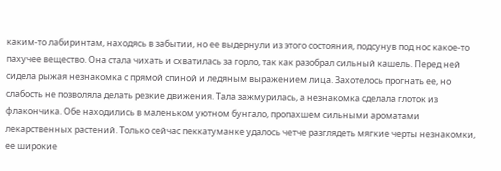каким-то лабиринтам, находясь в забытии, но ее выдернули из этого состояния, подсунув под нос какое-то пахучее вещество. Она стала чихать и схватилась за горло, так как разобрал сильный кашель. Перед ней сидела рыжая незнакомка с прямой спиной и ледяным выражением лица. Захотелось прогнать ее, но слабость не позволяла делать резкие движения. Тала зажмурилась, а незнакомка сделала глоток из флакончика. Обе находились в маленьком уютном бунгало, пропахшем сильными ароматами лекарственных растений. Только сейчас пеккатуманке удалось четче разглядеть мягкие черты незнакомки, ее широкие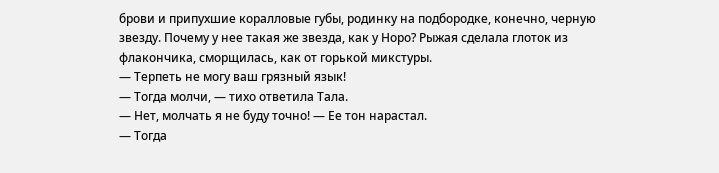брови и припухшие коралловые губы, родинку на подбородке, конечно, черную звезду. Почему у нее такая же звезда, как у Норо? Рыжая сделала глоток из флакончика, сморщилась, как от горькой микстуры.
— Терпеть не могу ваш грязный язык!
— Тогда молчи, — тихо ответила Тала.
— Нет, молчать я не буду точно! — Ее тон нарастал.
— Тогда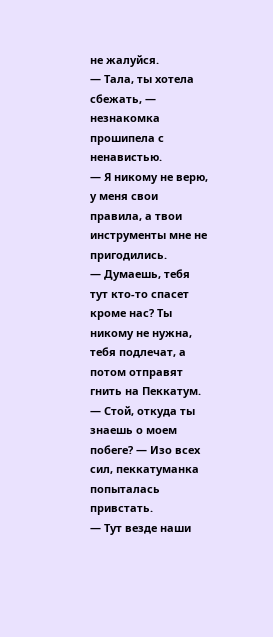не жалуйся.
— Тала, ты хотела сбежать, — незнакомка прошипела с ненавистью.
— Я никому не верю, у меня свои правила, а твои инструменты мне не пригодились.
— Думаешь, тебя тут кто-то спасет кроме нас? Ты никому не нужна, тебя подлечат, а потом отправят гнить на Пеккатум.
— Стой, откуда ты знаешь о моем побеге? — Изо всех сил, пеккатуманка попыталась привстать.
— Тут везде наши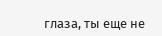глаза, ты еще не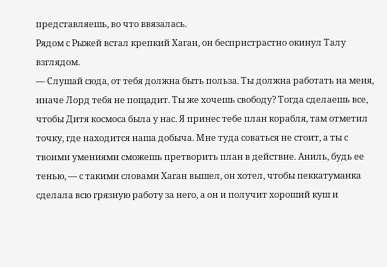представляешь, во что ввязалась.
Рядом с Рыжей встал крепкий Хаган, он беспристрастно окинул Талу взглядом.
— Слушай сюда, от тебя должна быть польза. Ты должна работать на меня, иначе Лорд тебя не пощадит. Ты же хочешь свободу? Тогда сделаешь все, чтобы Дитя космоса была у нас. Я принес тебе план корабля, там отметил точку, где находится наша добыча. Мне туда соваться не стоит, а ты с твоими умениями сможешь претворить план в действие. Аниль, будь ее тенью, — с такими словами Хаган вышел, он хотел, чтобы пеккатуманка сделала всю грязную работу за него, а он и получит хороший куш и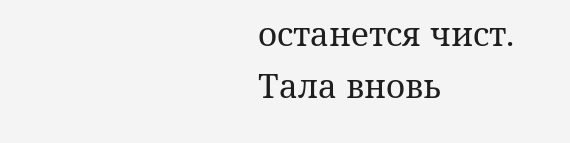останется чист. Тала вновь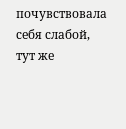почувствовала себя слабой, тут же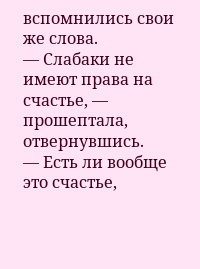вспомнились свои же слова.
— Слабаки не имеют права на счастье, — прошептала, отвернувшись.
— Есть ли вообще это счастье,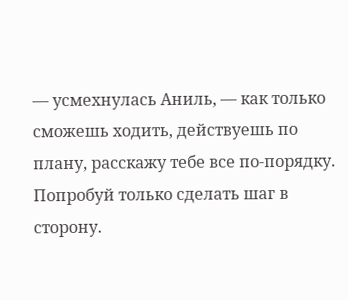— усмехнулась Аниль, — как только сможешь ходить, действуешь по плану, расскажу тебе все по-порядку. Попробуй только сделать шаг в сторону.